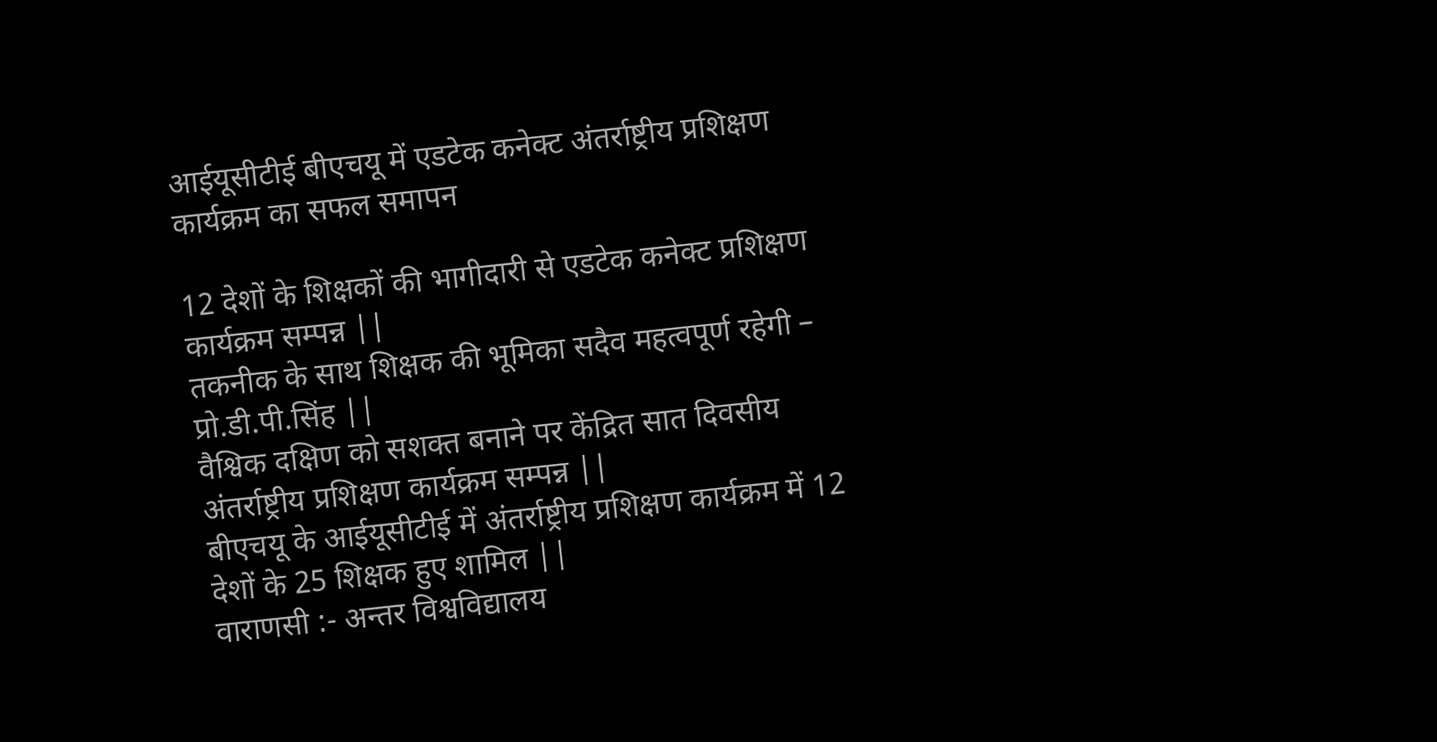आईयूसीटीई बीएचयू में एडटेक कनेक्ट अंतर्राष्ट्रीय प्रशिक्षण कार्यक्रम का सफल समापन

12 देशों के शिक्षकों की भागीदारी से एडटेक कनेक्ट प्रशिक्षण कार्यक्रम सम्पन्न ||
तकनीक के साथ शिक्षक की भूमिका सदैव महत्वपूर्ण रहेगी – प्रो.डी.पी.सिंह ||
वैश्विक दक्षिण को सशक्त बनाने पर केंद्रित सात दिवसीय अंतर्राष्ट्रीय प्रशिक्षण कार्यक्रम सम्पन्न ||
बीएचयू के आईयूसीटीई में अंतर्राष्ट्रीय प्रशिक्षण कार्यक्रम में 12 देशों के 25 शिक्षक हुए शामिल ||
वाराणसी :- अन्तर विश्वविद्यालय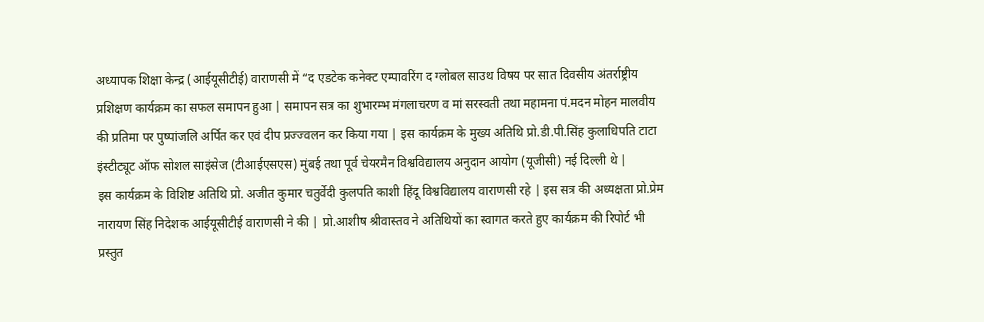अध्यापक शिक्षा केन्द्र (आईयूसीटीई) वाराणसी में “द एडटेक कनेक्ट एम्पावरिंग द ग्लोबल साउथ विषय पर सात दिवसीय अंतर्राष्ट्रीय प्रशिक्षण कार्यक्रम का सफल समापन हुआ | समापन सत्र का शुभारम्भ मंगलाचरण व मां सरस्वती तथा महामना पं.मदन मोहन मालवीय की प्रतिमा पर पुष्पांजलि अर्पित कर एवं दीप प्रज्ज्वलन कर किया गया | इस कार्यक्रम के मुख्य अतिथि प्रो.डी.पी.सिंह कुलाधिपति टाटा इंस्टीट्यूट ऑफ सोशल साइंसेज (टीआईएसएस) मुंबई तथा पूर्व चेयरमैन विश्वविद्यालय अनुदान आयोग (यूजीसी) नई दिल्ली थे |
इस कार्यक्रम के विशिष्ट अतिथि प्रो. अजीत कुमार चतुर्वेदी कुलपति काशी हिंदू विश्वविद्यालय वाराणसी रहे | इस सत्र की अध्यक्षता प्रो.प्रेम नारायण सिंह निदेशक आईयूसीटीई वाराणसी ने की | प्रो.आशीष श्रीवास्तव ने अतिथियों का स्वागत करते हुए कार्यक्रम की रिपोर्ट भी प्रस्तुत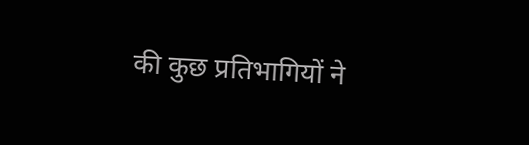की कुछ प्रतिभागियों ने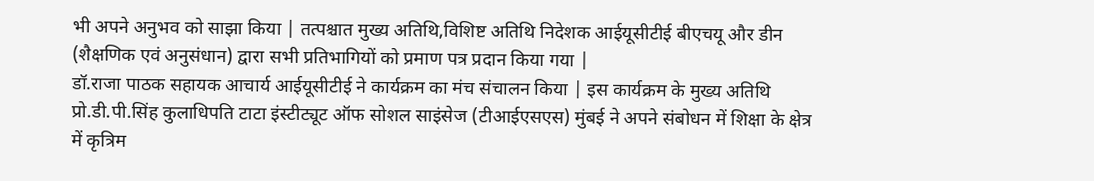भी अपने अनुभव को साझा किया | तत्पश्चात मुख्य अतिथि,विशिष्ट अतिथि निदेशक आईयूसीटीई बीएचयू और डीन (शैक्षणिक एवं अनुसंधान) द्वारा सभी प्रतिभागियों को प्रमाण पत्र प्रदान किया गया |
डॉ.राजा पाठक सहायक आचार्य आईयूसीटीई ने कार्यक्रम का मंच संचालन किया | इस कार्यक्रम के मुख्य अतिथि प्रो.डी.पी.सिंह कुलाधिपति टाटा इंस्टीट्यूट ऑफ सोशल साइंसेज (टीआईएसएस) मुंबई ने अपने संबोधन में शिक्षा के क्षेत्र में कृत्रिम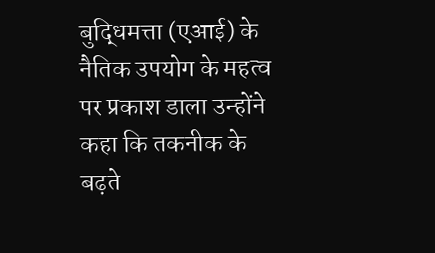बुद्धिमत्ता (एआई) के नैतिक उपयोग के महत्व पर प्रकाश डाला उन्होंने कहा कि तकनीक के बढ़ते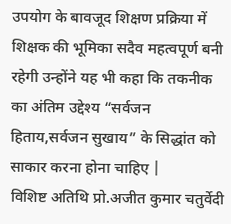उपयोग के बावजूद शिक्षण प्रक्रिया में शिक्षक की भूमिका सदैव महत्वपूर्ण बनी रहेगी उन्होंने यह भी कहा कि तकनीक का अंतिम उद्देश्य “सर्वजन हिताय,सर्वजन सुखाय” के सिद्धांत को साकार करना होना चाहिए |
विशिष्ट अतिथि प्रो.अजीत कुमार चतुर्वेदी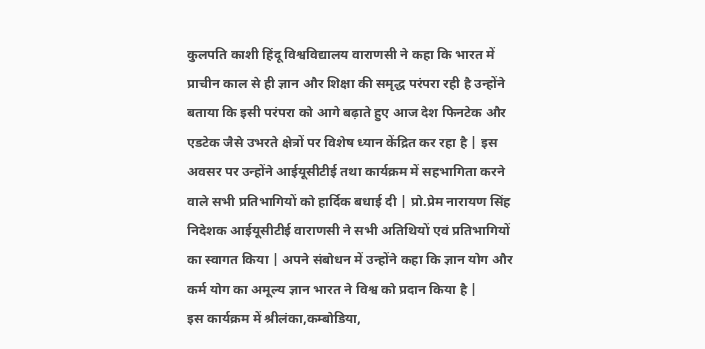कुलपति काशी हिंदू विश्वविद्यालय वाराणसी ने कहा कि भारत में प्राचीन काल से ही ज्ञान और शिक्षा की समृद्ध परंपरा रही है उन्होंने बताया कि इसी परंपरा को आगे बढ़ाते हुए आज देश फिनटेक और एडटेक जैसे उभरते क्षेत्रों पर विशेष ध्यान केंद्रित कर रहा है | इस अवसर पर उन्होंने आईयूसीटीई तथा कार्यक्रम में सहभागिता करने वाले सभी प्रतिभागियों को हार्दिक बधाई दी | प्रो.प्रेम नारायण सिंह निदेशक आईयूसीटीई वाराणसी ने सभी अतिथियों एवं प्रतिभागियों का स्वागत किया | अपने संबोधन में उन्होंने कहा कि ज्ञान योग और कर्म योग का अमूल्य ज्ञान भारत ने विश्व को प्रदान किया है |
इस कार्यक्रम में श्रीलंका,कम्बोडिया,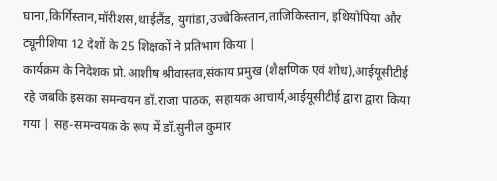घाना,किर्गिस्तान,मॉरीशस,थाईलैंड, युगांडा,उज्बेकिस्तान,ताजिकिस्तान, इथियोपिया और ट्यूनीशिया 12 देशों के 25 शिक्षकों ने प्रतिभाग किया |
कार्यक्रम के निदेशक प्रो.आशीष श्रीवास्तव,संकाय प्रमुख (शैक्षणिक एवं शोध),आईयूसीटीई रहे जबकि इसका समन्वयन डॉ.राजा पाठक, सहायक आचार्य,आईयूसीटीई द्वारा द्वारा किया गया | सह-समन्वयक के रूप में डॉ.सुनील कुमार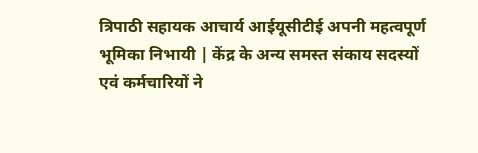त्रिपाठी सहायक आचार्य आईयूसीटीई अपनी महत्वपूर्ण भूमिका निभायी | केंद्र के अन्य समस्त संकाय सदस्यों एवं कर्मचारियों ने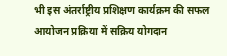भी इस अंतर्राष्ट्रीय प्रशिक्षण कार्यक्रम की सफल आयोजन प्रक्रिया में सक्रिय योगदान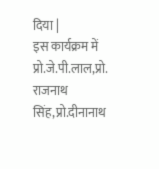दिया |
इस कार्यक्रम में प्रो.जे.पी.लाल,प्रो. राजनाथ सिंह,प्रो.दीनानाथ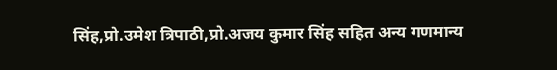सिंह,प्रो.उमेश त्रिपाठी,प्रो.अजय कुमार सिंह सहित अन्य गणमान्य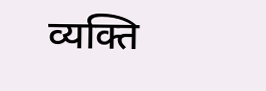व्यक्ति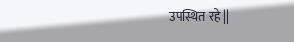उपस्थित रहे ||